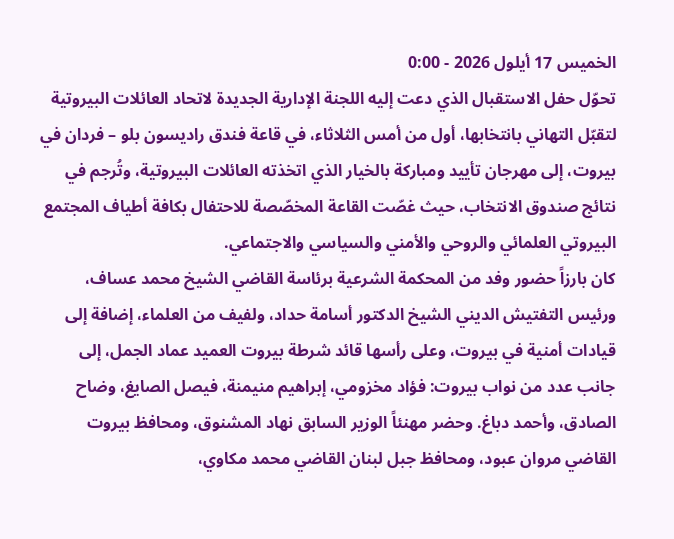الخميس 17 أيلول 2026 - 0:00
تحوّل حفل الاستقبال الذي دعت إليه اللجنة الإدارية الجديدة لاتحاد العائلات البيروتية لتقبّل التهاني بانتخابها، أول من أمس الثلاثاء، في قاعة فندق راديسون بلو – فردان في بيروت، إلى مهرجان تأييد ومباركة بالخيار الذي اتخذته العائلات البيروتية، وتُرجم في نتائج صندوق الانتخاب، حيث غصّت القاعة المخصّصة للاحتفال بكافة أطياف المجتمع البيروتي العلمائي والروحي والأمني والسياسي والاجتماعي.
كان بارزاً حضور وفد من المحكمة الشرعية برئاسة القاضي الشيخ محمد عساف، ورئيس التفتيش الديني الشيخ الدكتور أسامة حداد، ولفيف من العلماء، إضافة إلى قيادات أمنية في بيروت، وعلى رأسها قائد شرطة بيروت العميد عماد الجمل، إلى جانب عدد من نواب بيروت: فؤاد مخزومي، إبراهيم منيمنة، فيصل الصايغ، وضاح الصادق، وأحمد دباغ. وحضر مهنئاً الوزير السابق نهاد المشنوق، ومحافظ بيروت القاضي مروان عبود، ومحافظ جبل لبنان القاضي محمد مكاوي،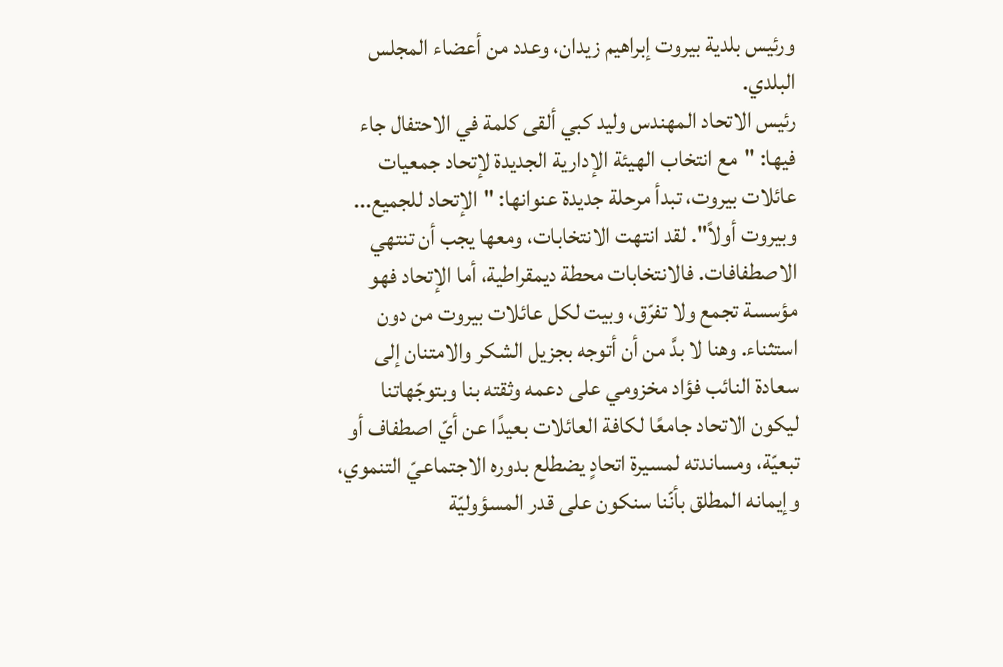ورئيس بلدية بيروت إبراهيم زيدان، وعدد من أعضاء المجلس البلدي.
رئيس الاتحاد المهندس وليد كبي ألقى كلمة في الاحتفال جاء فيها: "مع انتخاب الهيئة الإدارية الجديدة لإتحاد جمعيات عائلات بيروت، تبدأ مرحلة جديدة عنوانها: "الإتحاد للجميع... وبيروت أولاً". لقد انتهت الانتخابات، ومعها يجب أن تنتهي الاصطفافات. فالانتخابات محطة ديمقراطية، أما الإتحاد فهو مؤسسة تجمع ولا تفرّق، وبيت لكل عائلات بيروت من دون استثناء. وهنا لا بدَّ من أن أتوجه بجزيل الشكر والامتنان إلى سعادة النائب فؤاد مخزومي على دعمه وثقته بنا وبتوجّهاتنا ليكون الاتحاد جامعًا لكافة العائلات بعيدًا عن أيّ اصطفاف أو تبعيّة، ومساندته لمسيرة اتحادٍ يضطلع بدوره الاجتماعيّ التنموي، وإيمانه المطلق بأنّنا سنكون على قدر المسؤوليّة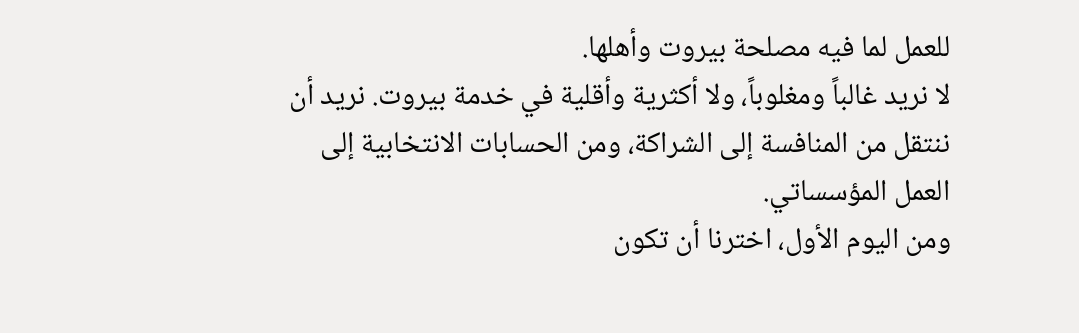للعمل لما فيه مصلحة بيروت وأهلها.
لا نريد غالباً ومغلوباً، ولا أكثرية وأقلية في خدمة بيروت. نريد أن ننتقل من المنافسة إلى الشراكة، ومن الحسابات الانتخابية إلى العمل المؤسساتي.
ومن اليوم الأول، اخترنا أن تكون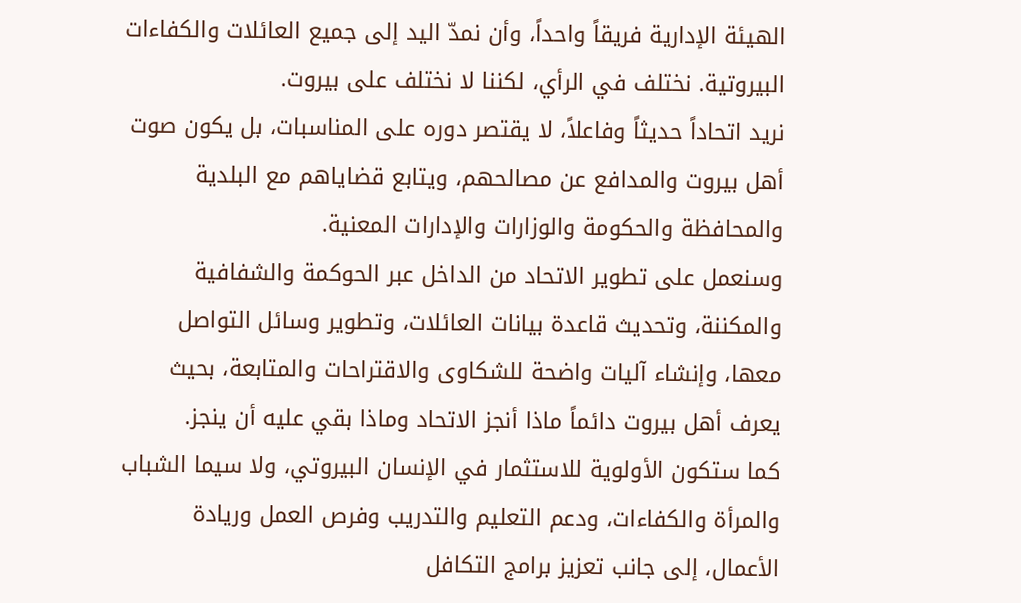الهيئة الإدارية فريقاً واحداً، وأن نمدّ اليد إلى جميع العائلات والكفاءات البيروتية. نختلف في الرأي، لكننا لا نختلف على بيروت.
نريد اتحاداً حديثاً وفاعلاً، لا يقتصر دوره على المناسبات، بل يكون صوت أهل بيروت والمدافع عن مصالحهم، ويتابع قضاياهم مع البلدية والمحافظة والحكومة والوزارات والإدارات المعنية.
وسنعمل على تطوير الاتحاد من الداخل عبر الحوكمة والشفافية والمكننة، وتحديث قاعدة بيانات العائلات، وتطوير وسائل التواصل معها، وإنشاء آليات واضحة للشكاوى والاقتراحات والمتابعة، بحيث يعرف أهل بيروت دائماً ماذا أنجز الاتحاد وماذا بقي عليه أن ينجز.
كما ستكون الأولوية للاستثمار في الإنسان البيروتي، ولا سيما الشباب والمرأة والكفاءات، ودعم التعليم والتدريب وفرص العمل وريادة الأعمال، إلى جانب تعزيز برامج التكافل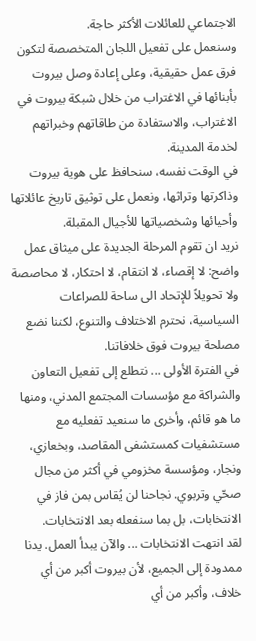الاجتماعي للعائلات الأكثر حاجة.
وسنعمل على تفعيل اللجان المتخصصة لتكون فرق عمل حقيقية، وعلى إعادة وصل بيروت بأبنائها في الاغتراب من خلال شبكة بيروت في الاغتراب، والاستفادة من طاقاتهم وخبراتهم لخدمة المدينة.
في الوقت نفسه، سنحافظ على هوية بيروت وذاكرتها وتراثها، ونعمل على توثيق تاريخ عائلاتها وأحيائها وشخصياتها للأجيال المقبلة.
نريد ان تقوم المرحلة الجديدة على ميثاق عمل واضح: لا إقصاء، لا انتقام، لا احتكار، لا محاصصة ولا تحويلاً للإتحاد الى ساحة للصراعات السياسية، نحترم الاختلاف والتنوع، لكننا نضع مصلحة بيروت فوق خلافاتنا.
في الفترة الأولى ... نتطلع إلى تفعيل التعاون والشراكة مع مؤسسات المجتمع المدني، ومنها ما هو قائم، وأخرى ما سنعيد تفعليه مع مستشفيات كمستشفى المقاصد، وبخعازي، ونجار، ومؤسسة مخزومي في أكثر من مجال صحّي وتربوي. نجاحنا لن يُقاس بمن فاز في الانتخابات، بل بما سنفعله بعد الانتخابات.
لقد انتهت الانتخابات ... والآن يبدأ العمل. يدنا ممدودة إلى الجميع، لأن بيروت أكبر من أي خلاف، وأكبر من أي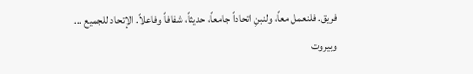فريق. فلنعمل معاً، ولنبنِ اتحاداً جامعاً، حديثاً، شفافاً وفاعلاً. الإتحاد للجميع ... وبيروت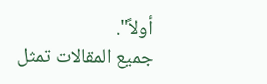أولاً".
جميع المقالات تمثل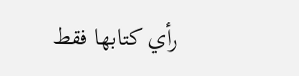رأي كتابها فقط